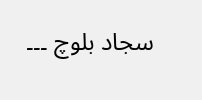سجاد بلوچ ۔۔۔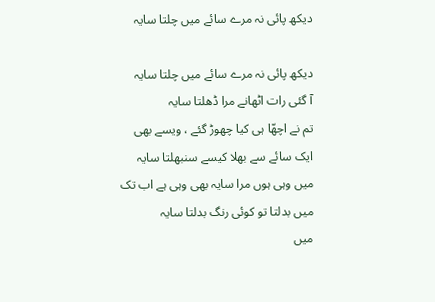دیکھ پائی نہ مرے سائے میں چلتا سایہ

دیکھ پائی نہ مرے سائے میں چلتا سایہ
آ گئی رات اٹھانے مرا ڈھلتا سایہ
تم نے اچھّا ہی کیا چھوڑ گئے ، ویسے بھی
ایک سائے سے بھلا کیسے سنبھلتا سایہ
میں وہی ہوں مرا سایہ بھی وہی ہے اب تک
میں بدلتا تو کوئی رنگ بدلتا سایہ
میں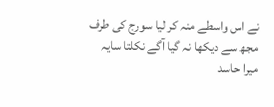نے اس واسطے منہ کر لیا سورج کی طرف
مجھ سے دیکھا نہ گیا آگے نکلتا سایہ
میرا حاسد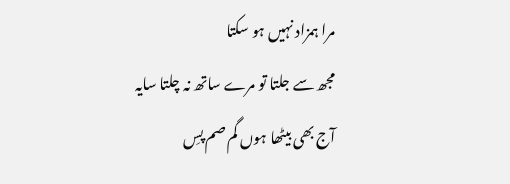مرا ہمزاد نہیں ہو سکتا
مجھ سے جلتا تو مرے ساتھ نہ چلتا سایہ
آج بھی بیٹھا ہوں گم صم پسِ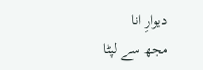دیوارِ انا
مجھ سے لپٹا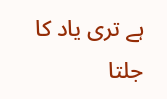ہے تری یاد کا جلتا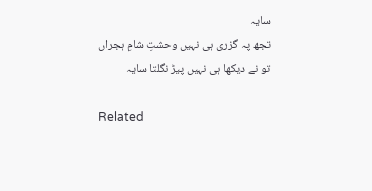سایہ
تجھ پہ گزری ہی نہیں وحشتِ شامِ ہجراں
تو نے دیکھا ہی نہیں پیڑ نگلتا سایہ

Related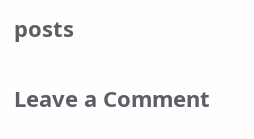posts

Leave a Comment